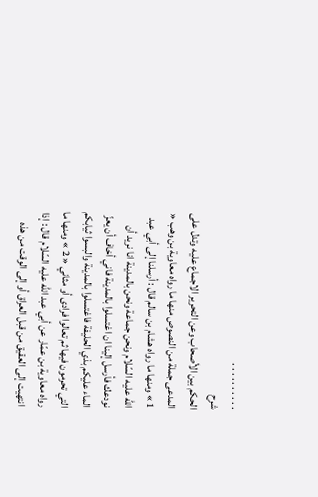. . . . . . . . . .
شرح
الحكم بين الأصحاب وعن التحرير الاجماع عليه وتدل على المدعى جملة من النصوص منها ما رواه معاوية بن وهب « 1 » ومنها ما رواه هشام بن سالم قال : أرسلنا إلى أبي عبد اللّه عليه السّلام ونحن جماعة ونحن بالمدينة انا نريد أن نودعك فأرسل إلينا ان اغتسلوا بالمدينة فاني أخاف أن يعزّ الماء عليكم بذي الحليفة فاغتسلوا بالمدينة والبسوا ثيابكم التي تحرمون فيها ثم تعالوا فرادى أو مثاني « 2 » ومنها ما رواه معاوية بن عمّار عن أبي عبد اللّه عليه السّلام قال : إذا انتهيت إلى العقيق من قبل العراق أو إلى الوقت من هذه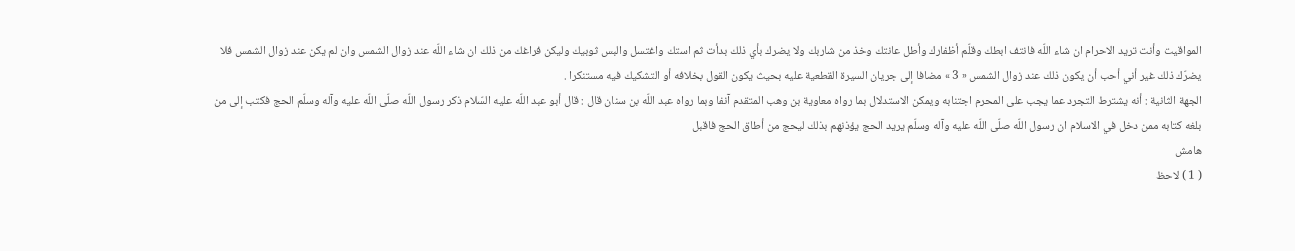المواقيت وأنت تريد الاحرام ان شاء اللّه فانتف ابطك وقلّم أظفارك وأطل عانتك وخذ من شاربك ولا يضرك بأي ذلك بدأت ثم استك واغتسل والبس ثوبيك وليكن فراغك من ذلك ان شاء اللّه عند زوال الشمس وان لم يكن عند زوال الشمس فلا يضرّك ذلك غير أني أحب أن يكون ذلك عند زوال الشمس « 3 » مضافا إلى جريان السيرة القطعية عليه بحيث يكون القول بخلافه أو التشكيك فيه مستنكرا .
الجهة الثانية : أنه يشترط التجرد عما يجب على المحرم اجتنابه ويمكن الاستدلال بما رواه معاوية بن وهب المتقدم آنفا وبما رواه عبد اللّه بن سنان قال : قال أبو عبد اللّه عليه السّلام ذكر رسول اللّه صلّى اللّه عليه وآله وسلّم الحج فكتب إلى من بلغه كتابه ممن دخل في الاسلام ان رسول اللّه صلّى اللّه عليه وآله وسلّم يريد الحج يؤذنهم بذلك ليحج من أطاق الحج فاقبل
هامش
( 1 ) لاحظ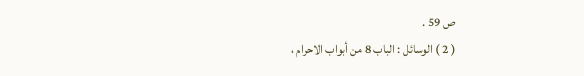ص 59 .
( 2 ) الوسائل : الباب 8 من أبواب الاحرام ،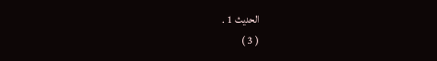الحديث 1 .
( 3 )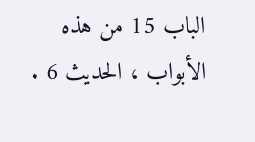الباب 15 من هذه الأبواب ، الحديث 6 .